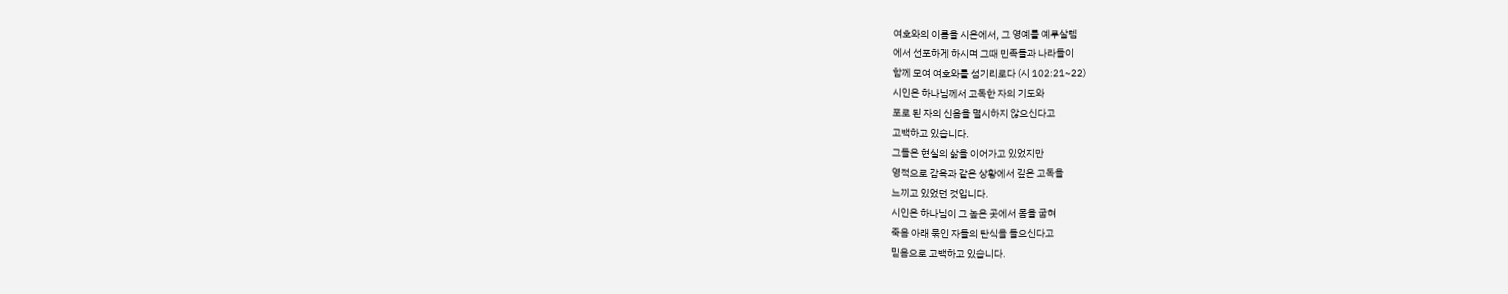여호와의 이름을 시온에서, 그 영예를 예루살렘
에서 선포하게 하시며 그때 민족들과 나라들이
함께 모여 여호와를 섬기리로다 (시 102:21~22)
시인은 하나님께서 고독한 자의 기도와
포로 된 자의 신음을 멸시하지 않으신다고
고백하고 있습니다.
그들은 현실의 삶을 이어가고 있었지만
영적으로 감옥과 같은 상황에서 깊은 고독을
느끼고 있었던 것입니다.
시인은 하나님이 그 높은 곳에서 몸을 굽혀
죽음 아래 묶인 자들의 탄식을 들으신다고
믿음으로 고백하고 있습니다.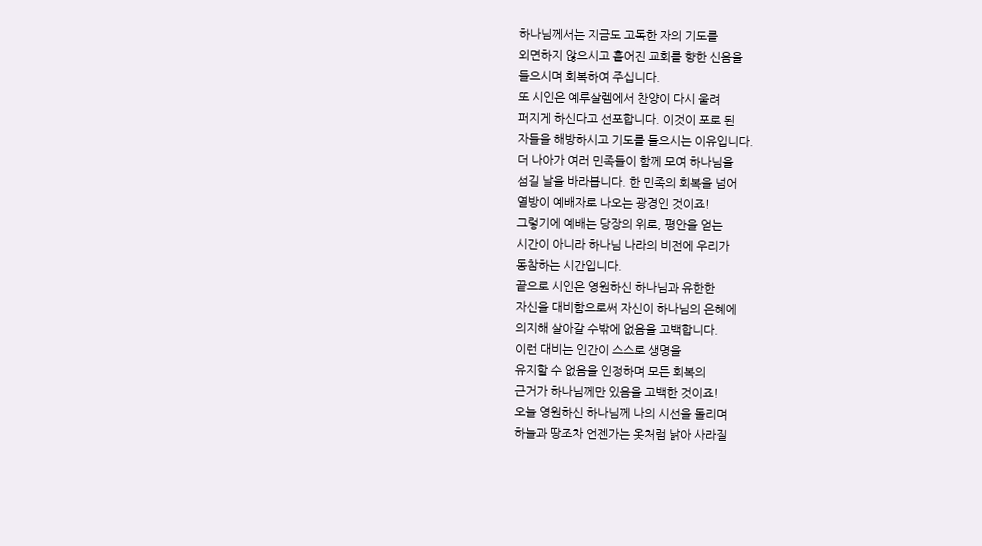하나님께서는 지금도 고독한 자의 기도를
외면하지 않으시고 흩어진 교회를 향한 신음을
들으시며 회복하여 주십니다.
또 시인은 예루살렘에서 찬양이 다시 울려
퍼지게 하신다고 선포합니다. 이것이 포로 된
자들을 해방하시고 기도를 들으시는 이유입니다.
더 나아가 여러 민족들이 함께 모여 하나님을
섬길 날을 바라봅니다. 한 민족의 회복을 넘어
열방이 예배자로 나오는 광경인 것이죠!
그렇기에 예배는 당장의 위로, 평안을 얻는
시간이 아니라 하나님 나라의 비전에 우리가
동참하는 시간입니다.
끝으로 시인은 영원하신 하나님과 유한한
자신을 대비함으로써 자신이 하나님의 은혜에
의지해 살아갈 수밖에 없음을 고백합니다.
이런 대비는 인간이 스스로 생명을
유지할 수 없음을 인정하며 모든 회복의
근거가 하나님께만 있음을 고백한 것이죠!
오늘 영원하신 하나님께 나의 시선을 돌리며
하늘과 땅조차 언젠가는 옷처럼 낡아 사라질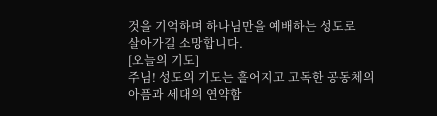것을 기억하며 하나님만을 예배하는 성도로
살아가길 소망합니다.
[오늘의 기도]
주님! 성도의 기도는 흩어지고 고독한 공동체의
아픔과 세대의 연약함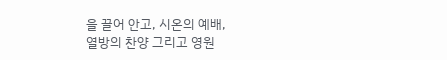을 끌어 안고, 시온의 예배,
열방의 찬양 그리고 영원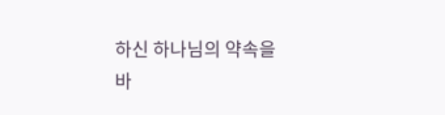하신 하나님의 약속을
바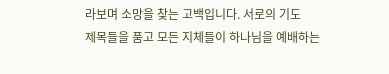라보며 소망을 찾는 고백입니다. 서로의 기도
제목들을 품고 모든 지체들이 하나님을 예배하는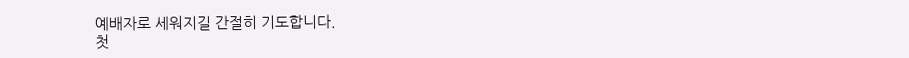예배자로 세워지길 간절히 기도합니다.
첫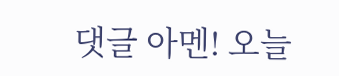댓글 아멘! 오늘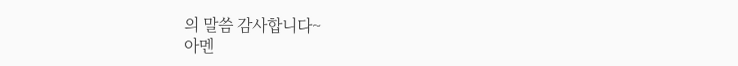의 말씀 감사합니다~
아멘